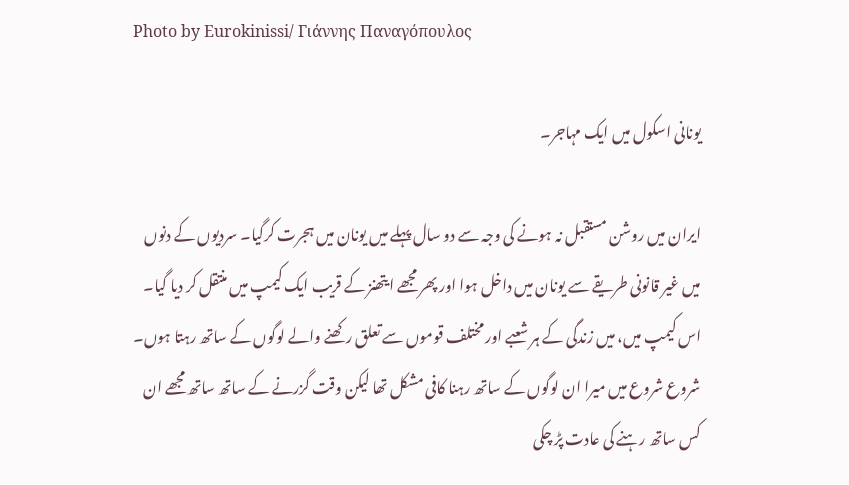Photo by Eurokinissi/ Γιάννης Παναγόπουλος

یونانی اسکول میں ایک مہاجر۔

ایران میں روشن مستقبل نہ ہونے کی وجہ سے دو سال پہلے میں یونان میں ہجرت کرگیا۔ سردیوں کے دنوں میں غیر قانونی طریقے سے یونان میں داخل ہوا اور پھر مجھے ایتھنز کے قریب ایک کیمپ میں منتقل کر دیا گیا۔ اس کیمپ میں، میں زندگی کے ہر شعبے اور مختلف قوموں سے تعلق رکھنے والے لوگوں کے ساتھ رہتا ہوں۔ شروع شروع میں میرا ان لوگوں کے ساتھ رہنا کافی مشکل تھا لیکن وقت گزرنے کے ساتھ ساتھ مجھے ان کس ساتھ رہنے کی عادت پڑ چکی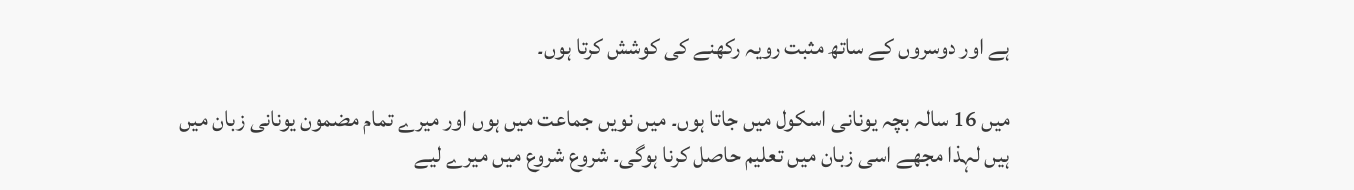ہے اور دوسروں کے ساتھ مثبت رویہ رکھنے کی کوشش کرتا ہوں۔

میں 16 سالہ بچہ یونانی اسکول میں جاتا ہوں۔ میں نویں جماعت میں ہوں اور میرے تمام مضمون یونانی زبان میں ہیں لہذا مجھے اسی زبان میں تعلیم حاصل کرنا ہوگی۔ شروع شروع میں میرے لیے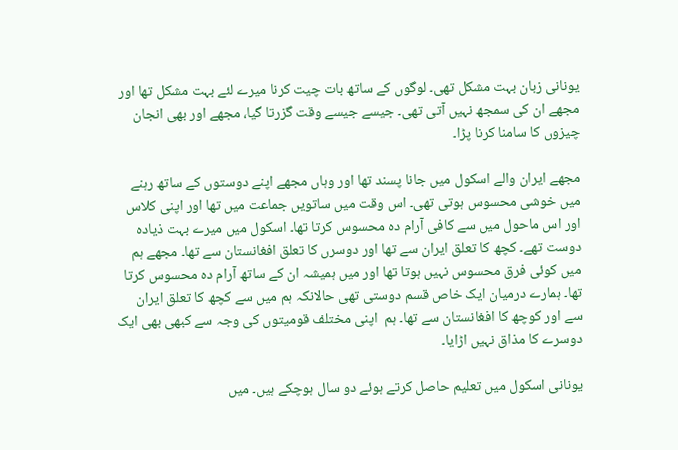یونانی زبان بہت مشکل تھی۔ لوگوں کے ساتھ بات چیت کرنا میرے لئے بہت مشکل تھا اور مجھے ان کی سمجھ نہیں آتی تھی۔ جیسے جیسے وقت گزرتا گیا، مجھے اور بھی انجان چیزوں کا سامنا کرنا پڑا۔

مجھے ایران والے اسکول میں جانا پسند تھا اور وہاں مجھے اپنے دوستوں کے ساتھ رہنے میں خوشی محسوس ہوتی تھی۔ اس وقت میں ساتویں جماعت میں تھا اور اپنی کلاس اور اس ماحول میں سے کافی آرام دہ محسوس کرتا تھا۔ اسکول میں میرے بہت ذیادہ دوست تھے۔ کچھ کا تعلق ایران سے تھا اور دوسرں کا تعلق افغانستان سے تھا۔ مجھے ہم میں کوئی فرق محسوس نہیں ہوتا تھا اور میں ہمیشہ ان کے ساتھ آرام دہ محسوس کرتا تھا۔ ہمارے درمیان ایک خاص قسم دوستی تھی حالانکہ ہم میں سے کچھ کا تعلق ایران سے اور کوچھ کا افغانستان سے تھا۔ ہم  اپنی مختلف قومیتوں کی وجہ سے کبھی بھی ایک دوسرے کا مذاق نہیں اڑایا۔

یونانی اسکول میں تعلیم حاصل کرتے ہوئے دو سال ہوچکے ہیں۔ میں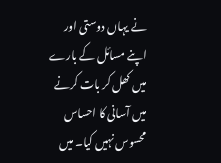نے یہاں دوستی اور اپنے مسائل کے بارے میں کھل کر بات کرنے میں آسانی کا احساس محسوس نہیں کیا۔ میں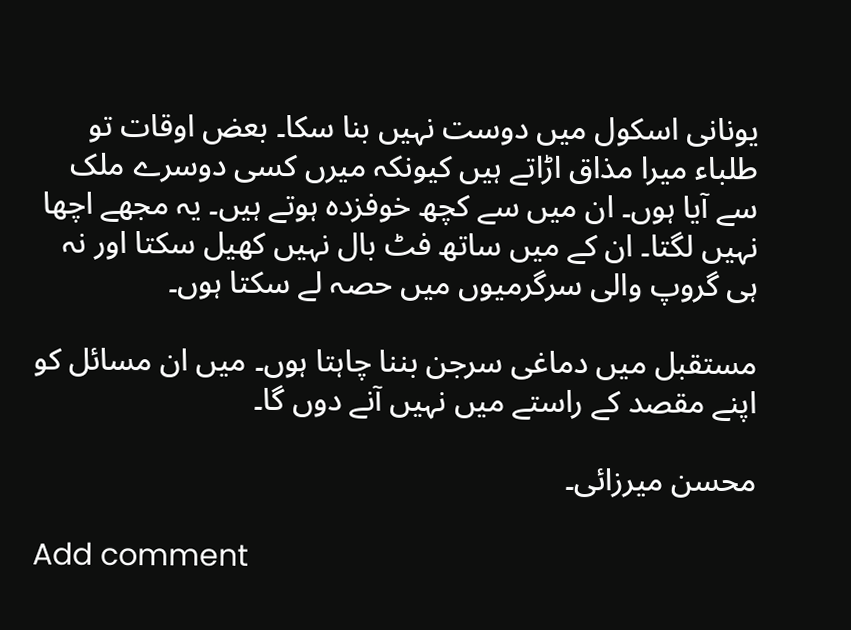یونانی اسکول میں دوست نہیں بنا سکا۔ بعض اوقات تو طلباء میرا مذاق اڑاتے ہیں کیونکہ میرں کسی دوسرے ملک سے آیا ہوں۔ ان میں سے کچھ خوفزدہ ہوتے ہیں۔ یہ مجھے اچھا نہیں لگتا۔ ان کے میں ساتھ فٹ بال نہیں کھیل سکتا اور نہ ہی گروپ والی سرگرمیوں میں حصہ لے سکتا ہوں۔

مستقبل میں دماغی سرجن بننا چاہتا ہوں۔ میں ان مسائل کو اپنے مقصد کے راستے میں نہیں آنے دوں گا۔

محسن میرزائی۔

Add comment